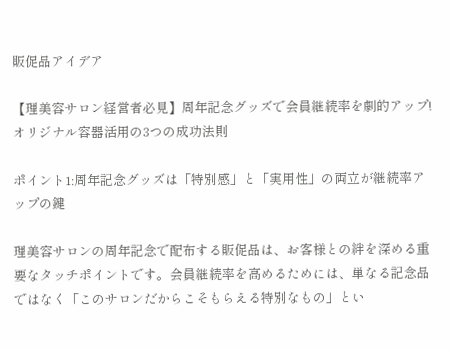販促品アイデア

【理美容サロン経営者必見】周年記念グッズで会員継続率を劇的アップ!オリジナル容器活用の3つの成功法則

ポイント1:周年記念グッズは「特別感」と「実用性」の両立が継続率アップの鍵

理美容サロンの周年記念で配布する販促品は、お客様との絆を深める重要なタッチポイントです。会員継続率を高めるためには、単なる記念品ではなく「このサロンだからこそもらえる特別なもの」とい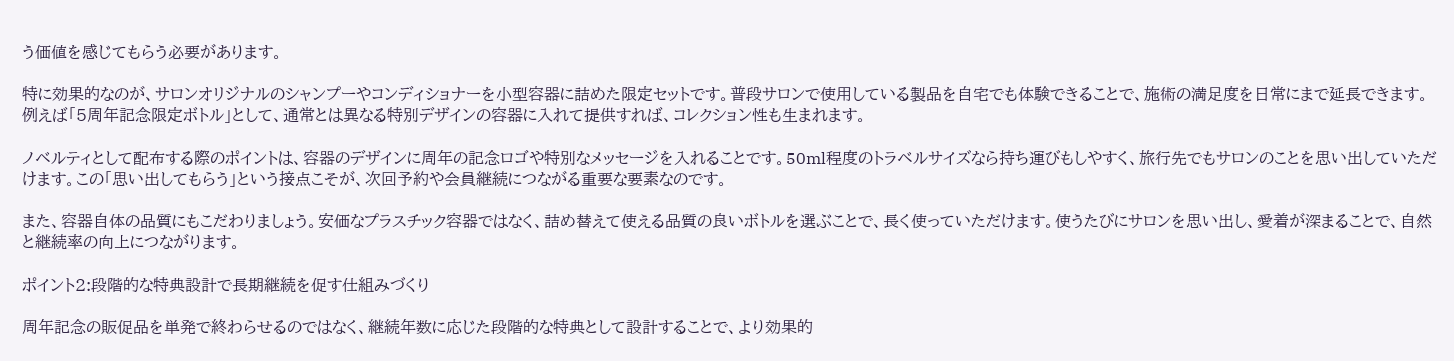う価値を感じてもらう必要があります。

特に効果的なのが、サロンオリジナルのシャンプーやコンディショナーを小型容器に詰めた限定セットです。普段サロンで使用している製品を自宅でも体験できることで、施術の満足度を日常にまで延長できます。例えば「5周年記念限定ボトル」として、通常とは異なる特別デザインの容器に入れて提供すれば、コレクション性も生まれます。

ノベルティとして配布する際のポイントは、容器のデザインに周年の記念ロゴや特別なメッセージを入れることです。50ml程度のトラベルサイズなら持ち運びもしやすく、旅行先でもサロンのことを思い出していただけます。この「思い出してもらう」という接点こそが、次回予約や会員継続につながる重要な要素なのです。

また、容器自体の品質にもこだわりましょう。安価なプラスチック容器ではなく、詰め替えて使える品質の良いボトルを選ぶことで、長く使っていただけます。使うたびにサロンを思い出し、愛着が深まることで、自然と継続率の向上につながります。

ポイント2:段階的な特典設計で長期継続を促す仕組みづくり

周年記念の販促品を単発で終わらせるのではなく、継続年数に応じた段階的な特典として設計することで、より効果的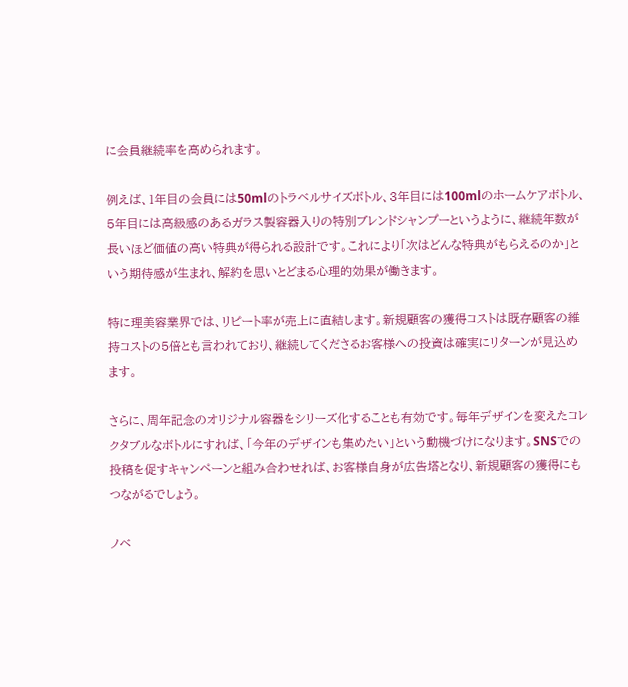に会員継続率を高められます。

例えば、1年目の会員には50mlのトラベルサイズボトル、3年目には100mlのホームケアボトル、5年目には高級感のあるガラス製容器入りの特別ブレンドシャンプーというように、継続年数が長いほど価値の高い特典が得られる設計です。これにより「次はどんな特典がもらえるのか」という期待感が生まれ、解約を思いとどまる心理的効果が働きます。

特に理美容業界では、リピート率が売上に直結します。新規顧客の獲得コストは既存顧客の維持コストの5倍とも言われており、継続してくださるお客様への投資は確実にリターンが見込めます。

さらに、周年記念のオリジナル容器をシリーズ化することも有効です。毎年デザインを変えたコレクタブルなボトルにすれば、「今年のデザインも集めたい」という動機づけになります。SNSでの投稿を促すキャンペーンと組み合わせれば、お客様自身が広告塔となり、新規顧客の獲得にもつながるでしょう。

ノベ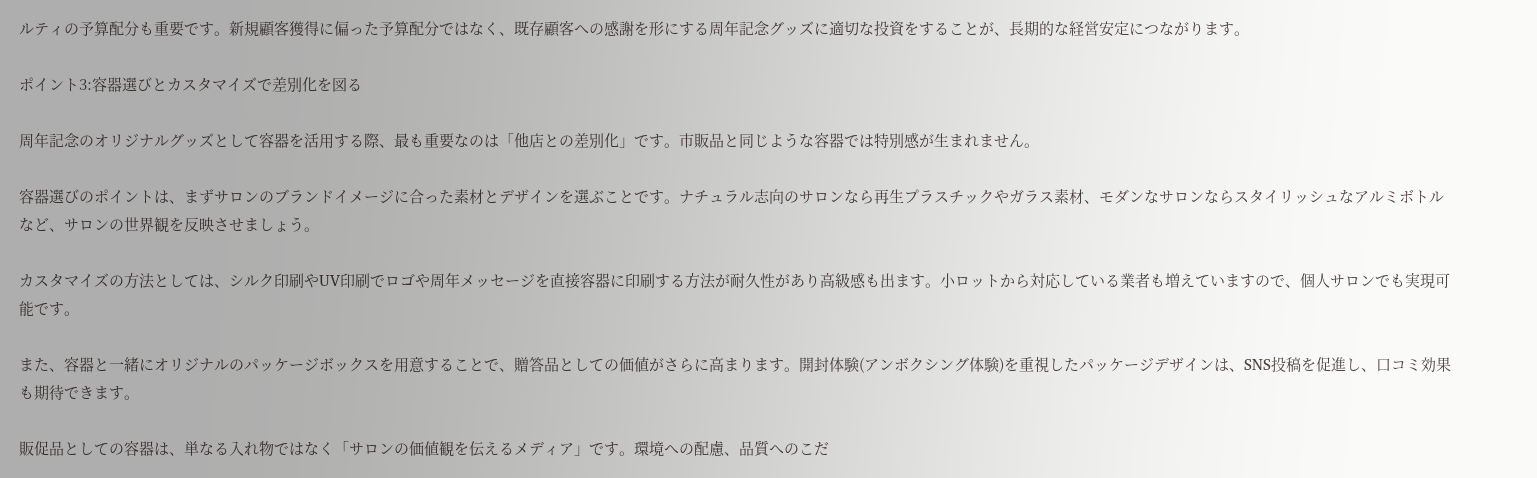ルティの予算配分も重要です。新規顧客獲得に偏った予算配分ではなく、既存顧客への感謝を形にする周年記念グッズに適切な投資をすることが、長期的な経営安定につながります。

ポイント3:容器選びとカスタマイズで差別化を図る

周年記念のオリジナルグッズとして容器を活用する際、最も重要なのは「他店との差別化」です。市販品と同じような容器では特別感が生まれません。

容器選びのポイントは、まずサロンのブランドイメージに合った素材とデザインを選ぶことです。ナチュラル志向のサロンなら再生プラスチックやガラス素材、モダンなサロンならスタイリッシュなアルミボトルなど、サロンの世界観を反映させましょう。

カスタマイズの方法としては、シルク印刷やUV印刷でロゴや周年メッセージを直接容器に印刷する方法が耐久性があり高級感も出ます。小ロットから対応している業者も増えていますので、個人サロンでも実現可能です。

また、容器と一緒にオリジナルのパッケージボックスを用意することで、贈答品としての価値がさらに高まります。開封体験(アンボクシング体験)を重視したパッケージデザインは、SNS投稿を促進し、口コミ効果も期待できます。

販促品としての容器は、単なる入れ物ではなく「サロンの価値観を伝えるメディア」です。環境への配慮、品質へのこだ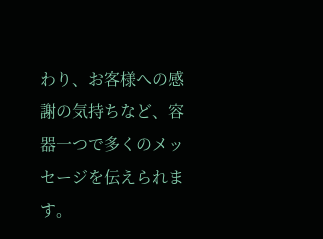わり、お客様への感謝の気持ちなど、容器一つで多くのメッセージを伝えられます。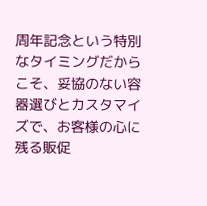周年記念という特別なタイミングだからこそ、妥協のない容器選びとカスタマイズで、お客様の心に残る販促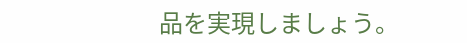品を実現しましょう。